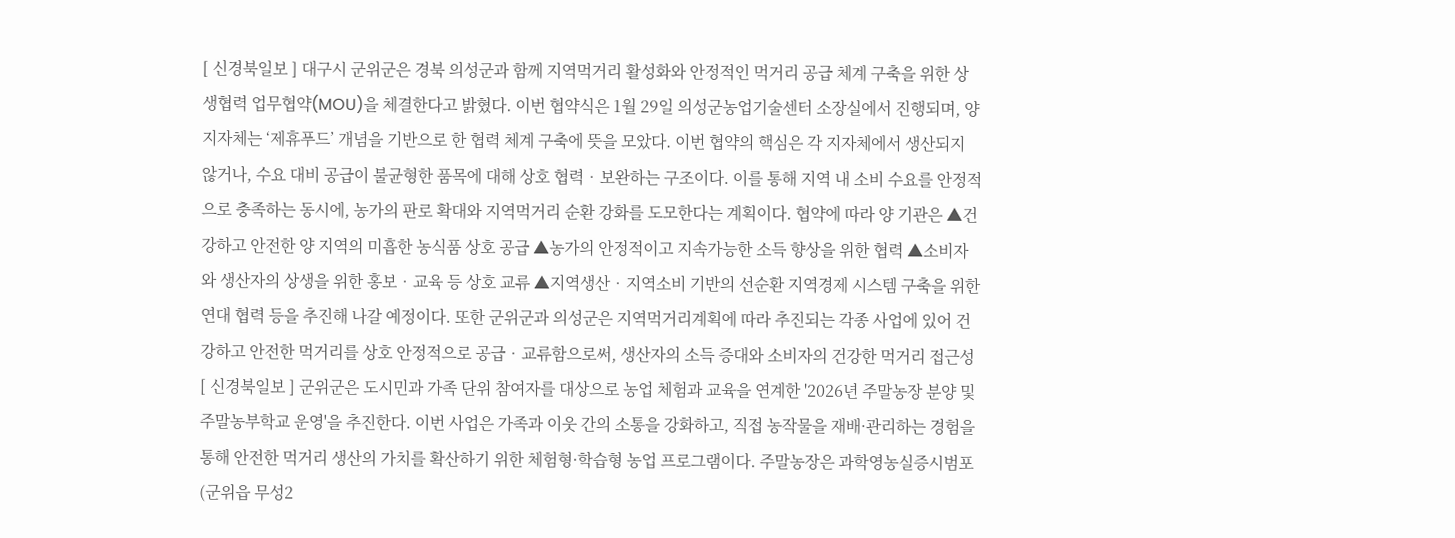[ 신경북일보 ] 대구시 군위군은 경북 의성군과 함께 지역먹거리 활성화와 안정적인 먹거리 공급 체계 구축을 위한 상생협력 업무협약(MOU)을 체결한다고 밝혔다. 이번 협약식은 1월 29일 의성군농업기술센터 소장실에서 진행되며, 양 지자체는 ‘제휴푸드’ 개념을 기반으로 한 협력 체계 구축에 뜻을 모았다. 이번 협약의 핵심은 각 지자체에서 생산되지 않거나, 수요 대비 공급이 불균형한 품목에 대해 상호 협력‧보완하는 구조이다. 이를 통해 지역 내 소비 수요를 안정적으로 충족하는 동시에, 농가의 판로 확대와 지역먹거리 순환 강화를 도모한다는 계획이다. 협약에 따라 양 기관은 ▲건강하고 안전한 양 지역의 미흡한 농식품 상호 공급 ▲농가의 안정적이고 지속가능한 소득 향상을 위한 협력 ▲소비자와 생산자의 상생을 위한 홍보‧교육 등 상호 교류 ▲지역생산‧지역소비 기반의 선순환 지역경제 시스템 구축을 위한 연대 협력 등을 추진해 나갈 예정이다. 또한 군위군과 의성군은 지역먹거리계획에 따라 추진되는 각종 사업에 있어 건강하고 안전한 먹거리를 상호 안정적으로 공급‧교류함으로써, 생산자의 소득 증대와 소비자의 건강한 먹거리 접근성
[ 신경북일보 ] 군위군은 도시민과 가족 단위 참여자를 대상으로 농업 체험과 교육을 연계한 '2026년 주말농장 분양 및 주말농부학교 운영'을 추진한다. 이번 사업은 가족과 이웃 간의 소통을 강화하고, 직접 농작물을 재배·관리하는 경험을 통해 안전한 먹거리 생산의 가치를 확산하기 위한 체험형·학습형 농업 프로그램이다. 주말농장은 과학영농실증시범포(군위읍 무성2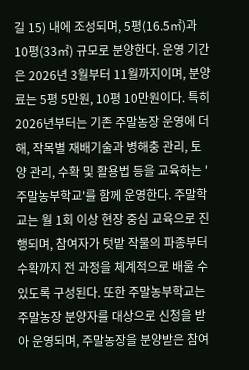길 15) 내에 조성되며, 5평(16.5㎡)과 10평(33㎡) 규모로 분양한다. 운영 기간은 2026년 3월부터 11월까지이며, 분양료는 5평 5만원, 10평 10만원이다. 특히 2026년부터는 기존 주말농장 운영에 더해, 작목별 재배기술과 병해충 관리, 토양 관리, 수확 및 활용법 등을 교육하는 '주말농부학교'를 함께 운영한다. 주말학교는 월 1회 이상 현장 중심 교육으로 진행되며, 참여자가 텃밭 작물의 파종부터 수확까지 전 과정을 체계적으로 배울 수 있도록 구성된다. 또한 주말농부학교는 주말농장 분양자를 대상으로 신청을 받아 운영되며, 주말농장을 분양받은 참여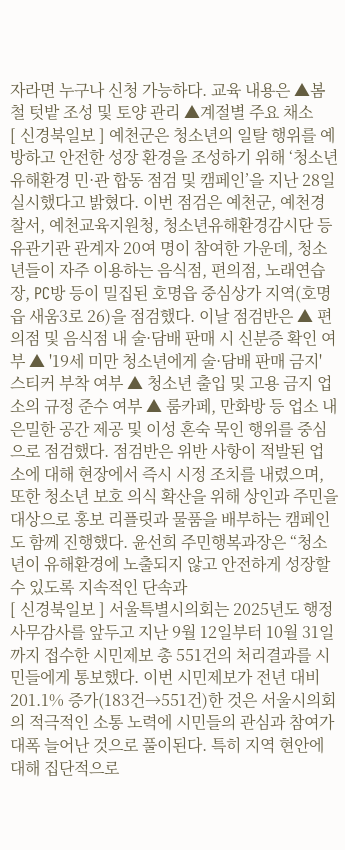자라면 누구나 신청 가능하다. 교육 내용은 ▲봄철 텃밭 조성 및 토양 관리 ▲계절별 주요 채소
[ 신경북일보 ] 예천군은 청소년의 일탈 행위를 예방하고 안전한 성장 환경을 조성하기 위해 ‘청소년 유해환경 민·관 합동 점검 및 캠페인’을 지난 28일 실시했다고 밝혔다. 이번 점검은 예천군, 예천경찰서, 예천교육지원청, 청소년유해환경감시단 등 유관기관 관계자 20여 명이 참여한 가운데, 청소년들이 자주 이용하는 음식점, 편의점, 노래연습장, PC방 등이 밀집된 호명읍 중심상가 지역(호명읍 새움3로 26)을 점검했다. 이날 점검반은 ▲ 편의점 및 음식점 내 술·담배 판매 시 신분증 확인 여부 ▲ '19세 미만 청소년에게 술·담배 판매 금지' 스티커 부착 여부 ▲ 청소년 출입 및 고용 금지 업소의 규정 준수 여부 ▲ 룸카페, 만화방 등 업소 내 은밀한 공간 제공 및 이성 혼숙 묵인 행위를 중심으로 점검했다. 점검반은 위반 사항이 적발된 업소에 대해 현장에서 즉시 시정 조치를 내렸으며, 또한 청소년 보호 의식 확산을 위해 상인과 주민을 대상으로 홍보 리플릿과 물품을 배부하는 캠페인도 함께 진행했다. 윤선희 주민행복과장은 “청소년이 유해환경에 노출되지 않고 안전하게 성장할 수 있도록 지속적인 단속과
[ 신경북일보 ] 서울특별시의회는 2025년도 행정사무감사를 앞두고 지난 9월 12일부터 10월 31일까지 접수한 시민제보 총 551건의 처리결과를 시민들에게 통보했다. 이번 시민제보가 전년 대비 201.1% 증가(183건→551건)한 것은 서울시의회의 적극적인 소통 노력에 시민들의 관심과 참여가 대폭 늘어난 것으로 풀이된다. 특히 지역 현안에 대해 집단적으로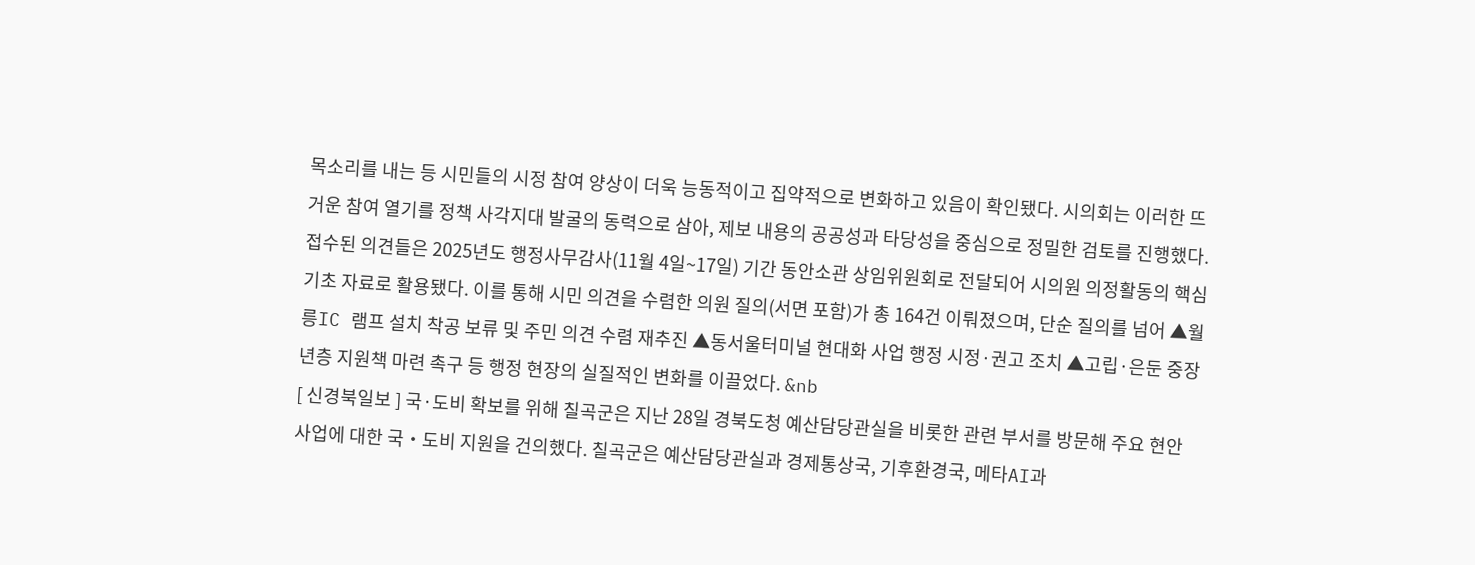목소리를 내는 등 시민들의 시정 참여 양상이 더욱 능동적이고 집약적으로 변화하고 있음이 확인됐다. 시의회는 이러한 뜨거운 참여 열기를 정책 사각지대 발굴의 동력으로 삼아, 제보 내용의 공공성과 타당성을 중심으로 정밀한 검토를 진행했다. 접수된 의견들은 2025년도 행정사무감사(11월 4일~17일) 기간 동안소관 상임위원회로 전달되어 시의원 의정활동의 핵심 기초 자료로 활용됐다. 이를 통해 시민 의견을 수렴한 의원 질의(서면 포함)가 총 164건 이뤄졌으며, 단순 질의를 넘어 ▲월릉IC 램프 설치 착공 보류 및 주민 의견 수렴 재추진 ▲동서울터미널 현대화 사업 행정 시정·권고 조치 ▲고립·은둔 중장년층 지원책 마련 촉구 등 행정 현장의 실질적인 변화를 이끌었다. &nb
[ 신경북일보 ] 국·도비 확보를 위해 칠곡군은 지난 28일 경북도청 예산담당관실을 비롯한 관련 부서를 방문해 주요 현안 사업에 대한 국‧도비 지원을 건의했다. 칠곡군은 예산담당관실과 경제통상국, 기후환경국, 메타AI과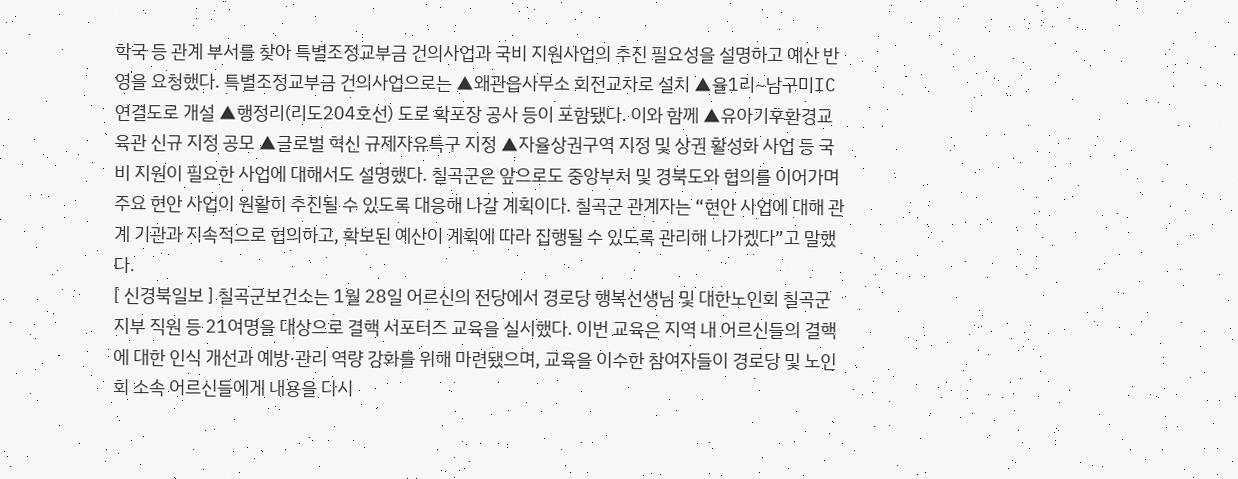학국 등 관계 부서를 찾아 특별조정교부금 건의사업과 국비 지원사업의 추진 필요성을 설명하고 예산 반영을 요청했다. 특별조정교부금 건의사업으로는 ▲왜관읍사무소 회전교차로 설치 ▲율1리~남구미IC 연결도로 개설 ▲행정리(리도204호선) 도로 확포장 공사 등이 포함됐다. 이와 함께 ▲유아기후환경교육관 신규 지정 공모 ▲글로벌 혁신 규제자유특구 지정 ▲자율상권구역 지정 및 상권 활성화 사업 등 국비 지원이 필요한 사업에 대해서도 설명했다. 칠곡군은 앞으로도 중앙부처 및 경북도와 협의를 이어가며 주요 현안 사업이 원활히 추진될 수 있도록 대응해 나갈 계획이다. 칠곡군 관계자는 “현안 사업에 대해 관계 기관과 지속적으로 협의하고, 확보된 예산이 계획에 따라 집행될 수 있도록 관리해 나가겠다”고 말했다.
[ 신경북일보 ] 칠곡군보건소는 1월 28일 어르신의 전당에서 경로당 행복선생님 및 대한노인회 칠곡군지부 직원 등 21여명을 대상으로 결핵 서포터즈 교육을 실시했다. 이번 교육은 지역 내 어르신들의 결핵에 대한 인식 개선과 예방·관리 역량 강화를 위해 마련됐으며, 교육을 이수한 참여자들이 경로당 및 노인회 소속 어르신들에게 내용을 다시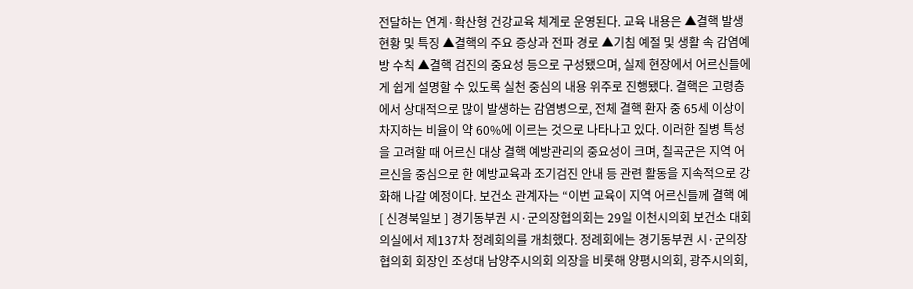전달하는 연계·확산형 건강교육 체계로 운영된다. 교육 내용은 ▲결핵 발생 현황 및 특징 ▲결핵의 주요 증상과 전파 경로 ▲기침 예절 및 생활 속 감염예방 수칙 ▲결핵 검진의 중요성 등으로 구성됐으며, 실제 현장에서 어르신들에게 쉽게 설명할 수 있도록 실천 중심의 내용 위주로 진행됐다. 결핵은 고령층에서 상대적으로 많이 발생하는 감염병으로, 전체 결핵 환자 중 65세 이상이 차지하는 비율이 약 60%에 이르는 것으로 나타나고 있다. 이러한 질병 특성을 고려할 때 어르신 대상 결핵 예방관리의 중요성이 크며, 칠곡군은 지역 어르신을 중심으로 한 예방교육과 조기검진 안내 등 관련 활동을 지속적으로 강화해 나갈 예정이다. 보건소 관계자는 “이번 교육이 지역 어르신들께 결핵 예
[ 신경북일보 ] 경기동부권 시·군의장협의회는 29일 이천시의회 보건소 대회의실에서 제137차 정례회의를 개최했다. 정례회에는 경기동부권 시·군의장협의회 회장인 조성대 남양주시의회 의장을 비롯해 양평시의회, 광주시의회,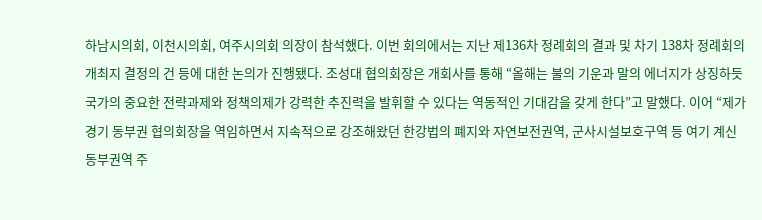하남시의회, 이천시의회, 여주시의회 의장이 참석했다. 이번 회의에서는 지난 제136차 정례회의 결과 및 차기 138차 정례회의 개최지 결정의 건 등에 대한 논의가 진행됐다. 조성대 협의회장은 개회사를 통해 “올해는 불의 기운과 말의 에너지가 상징하듯 국가의 중요한 전략과제와 정책의제가 강력한 추진력을 발휘할 수 있다는 역동적인 기대감을 갖게 한다”고 말했다. 이어 “제가 경기 동부권 협의회장을 역임하면서 지속적으로 강조해왔던 한강법의 폐지와 자연보전권역, 군사시설보호구역 등 여기 계신 동부권역 주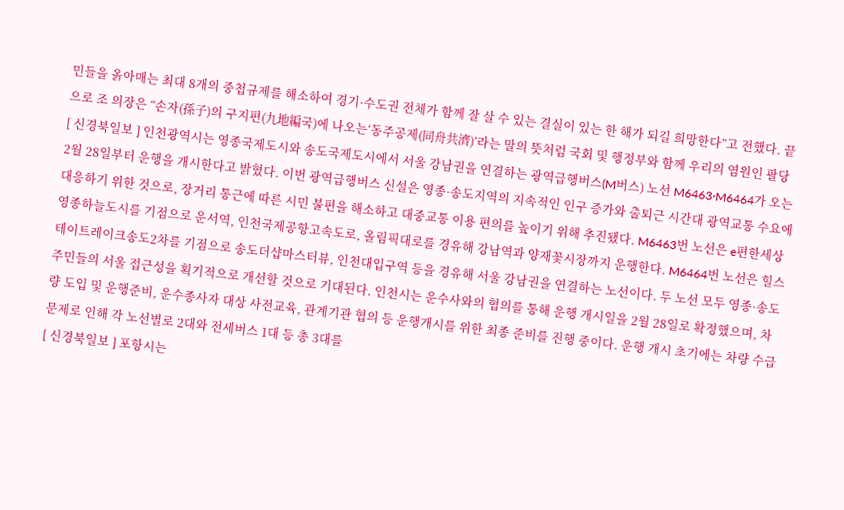민들을 옭아매는 최대 8개의 중첩규제를 해소하여 경기·수도권 전체가 함께 잘 살 수 있는 결실이 있는 한 해가 되길 희망한다”고 전했다. 끝으로 조 의장은 “손자(孫子)의 구지편(九地編국)에 나오는‘동주공제(同舟共濟)’라는 말의 뜻처럼 국회 및 행정부와 함께 우리의 염원인 팔당
[ 신경북일보 ] 인천광역시는 영종국제도시와 송도국제도시에서 서울 강남권을 연결하는 광역급행버스(M버스) 노선 M6463·M6464가 오는 2월 28일부터 운행을 개시한다고 밝혔다. 이번 광역급행버스 신설은 영종·송도지역의 지속적인 인구 증가와 출퇴근 시간대 광역교통 수요에 대응하기 위한 것으로, 장거리 통근에 따른 시민 불편을 해소하고 대중교통 이용 편의를 높이기 위해 추진됐다. M6463번 노선은 e편한세상영종하늘도시를 기점으로 운서역, 인천국제공항고속도로, 올림픽대로를 경유해 강남역과 양재꽃시장까지 운행한다. M6464번 노선은 힐스테이트레이크송도2차를 기점으로 송도더샵마스터뷰, 인천대입구역 등을 경유해 서울 강남권을 연결하는 노선이다. 두 노선 모두 영종·송도 주민들의 서울 접근성을 획기적으로 개선할 것으로 기대된다. 인천시는 운수사와의 협의를 통해 운행 개시일을 2월 28일로 확정했으며, 차량 도입 및 운행준비, 운수종사자 대상 사전교육, 관계기관 협의 등 운행개시를 위한 최종 준비를 진행 중이다. 운행 개시 초기에는 차량 수급 문제로 인해 각 노선별로 2대와 전세버스 1대 등 총 3대를
[ 신경북일보 ] 포항시는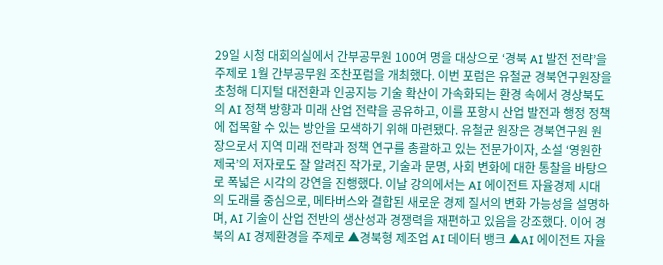29일 시청 대회의실에서 간부공무원 100여 명을 대상으로 ‘경북 AI 발전 전략’을 주제로 1월 간부공무원 조찬포럼을 개최했다. 이번 포럼은 유철균 경북연구원장을 초청해 디지털 대전환과 인공지능 기술 확산이 가속화되는 환경 속에서 경상북도의 AI 정책 방향과 미래 산업 전략을 공유하고, 이를 포항시 산업 발전과 행정 정책에 접목할 수 있는 방안을 모색하기 위해 마련됐다. 유철균 원장은 경북연구원 원장으로서 지역 미래 전략과 정책 연구를 총괄하고 있는 전문가이자, 소설 ‘영원한 제국’의 저자로도 잘 알려진 작가로, 기술과 문명, 사회 변화에 대한 통찰을 바탕으로 폭넓은 시각의 강연을 진행했다. 이날 강의에서는 AI 에이전트 자율경제 시대의 도래를 중심으로, 메타버스와 결합된 새로운 경제 질서의 변화 가능성을 설명하며, AI 기술이 산업 전반의 생산성과 경쟁력을 재편하고 있음을 강조했다. 이어 경북의 AI 경제환경을 주제로 ▲경북형 제조업 AI 데이터 뱅크 ▲AI 에이전트 자율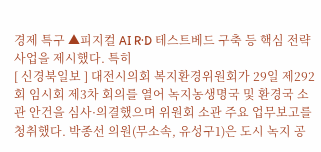경제 특구 ▲피지컬 AI R·D 테스트베드 구축 등 핵심 전략 사업을 제시했다. 특히
[ 신경북일보 ] 대전시의회 복지환경위원회가 29일 제292회 임시회 제3차 회의를 열어 녹지농생명국 및 환경국 소관 안건을 심사·의결했으며 위원회 소관 주요 업무보고를 청취했다. 박종선 의원(무소속, 유성구1)은 도시 녹지 공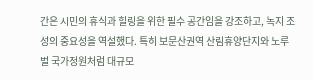간은 시민의 휴식과 힐링을 위한 필수 공간임을 강조하고, 녹지 조성의 중요성을 역설했다. 특히 보문산권역 산림휴양단지와 노루벌 국가정원처럼 대규모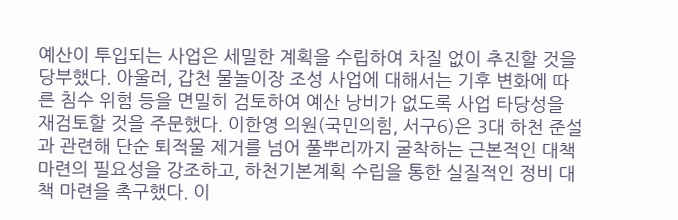예산이 투입되는 사업은 세밀한 계획을 수립하여 차질 없이 추진할 것을 당부했다. 아울러, 갑천 물놀이장 조성 사업에 대해서는 기후 변화에 따른 침수 위험 등을 면밀히 검토하여 예산 낭비가 없도록 사업 타당성을 재검토할 것을 주문했다. 이한영 의원(국민의힘, 서구6)은 3대 하천 준설과 관련해 단순 퇴적물 제거를 넘어 풀뿌리까지 굴착하는 근본적인 대책 마련의 필요성을 강조하고, 하천기본계획 수립을 통한 실질적인 정비 대책 마련을 촉구했다. 이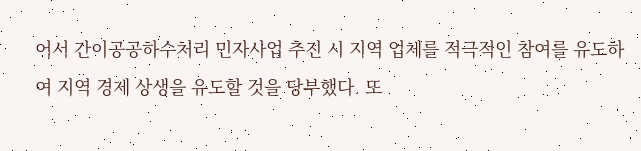어서 간이공공하수처리 민자사업 추진 시 지역 업체를 적극적인 참여를 유도하여 지역 경제 상생을 유도할 것을 당부했다. 또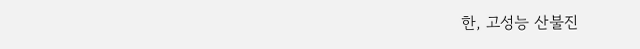한, 고성능 산불진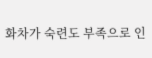화차가 숙련도 부족으로 인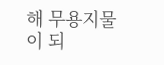해 무용지물이 되